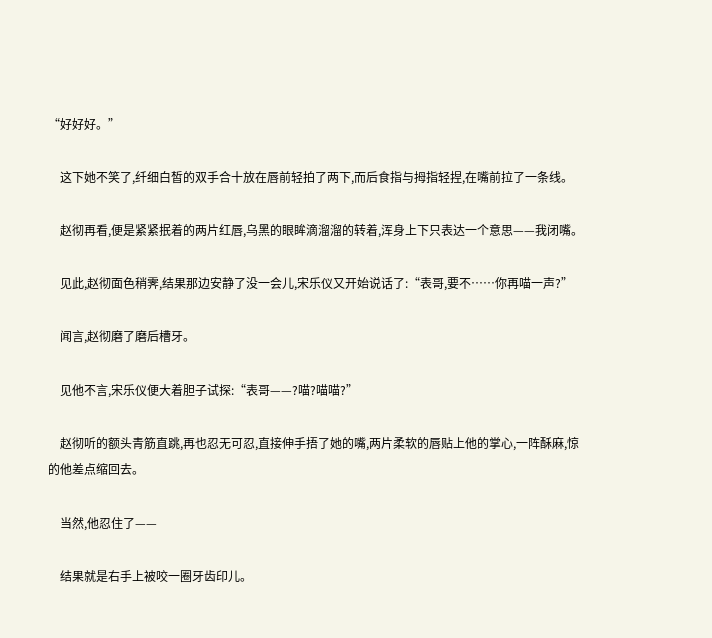“好好好。”

    这下她不笑了,纤细白皙的双手合十放在唇前轻拍了两下,而后食指与拇指轻捏,在嘴前拉了一条线。

    赵彻再看,便是紧紧抿着的两片红唇,乌黑的眼眸滴溜溜的转着,浑身上下只表达一个意思——我闭嘴。

    见此,赵彻面色稍霁,结果那边安静了没一会儿,宋乐仪又开始说话了:“表哥,要不……你再喵一声?”

    闻言,赵彻磨了磨后槽牙。

    见他不言,宋乐仪便大着胆子试探:“表哥——?喵?喵喵?”

    赵彻听的额头青筋直跳,再也忍无可忍,直接伸手捂了她的嘴,两片柔软的唇贴上他的掌心,一阵酥麻,惊的他差点缩回去。

    当然,他忍住了——

    结果就是右手上被咬一圈牙齿印儿。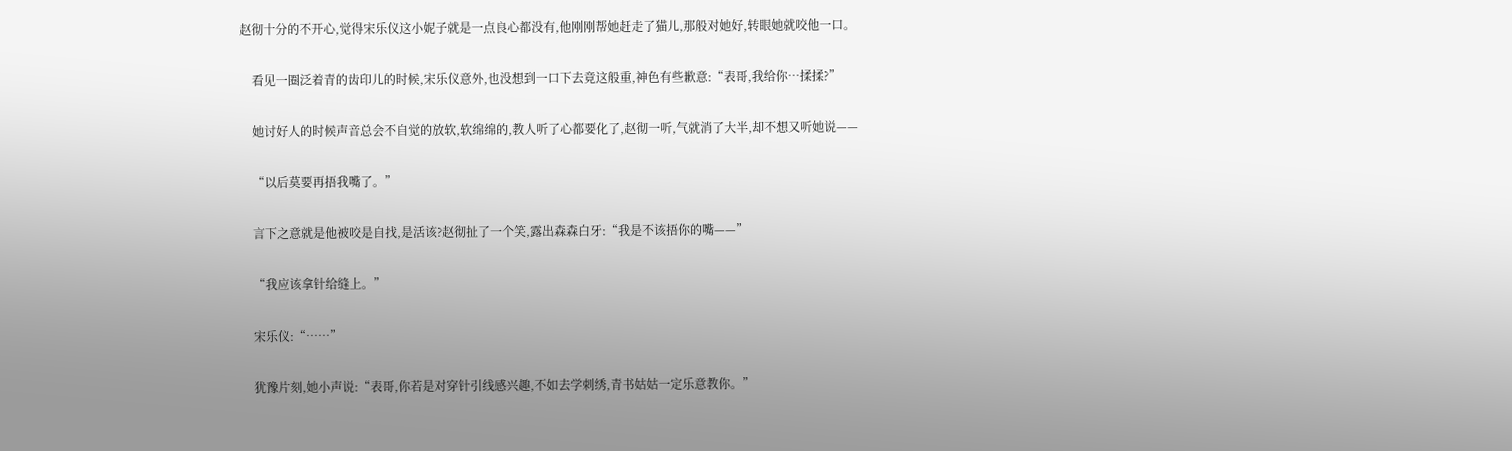赵彻十分的不开心,觉得宋乐仪这小妮子就是一点良心都没有,他刚刚帮她赶走了猫儿,那般对她好,转眼她就咬他一口。

    看见一圈泛着青的齿印儿的时候,宋乐仪意外,也没想到一口下去竟这般重,神色有些歉意:“表哥,我给你…揉揉?”

    她讨好人的时候声音总会不自觉的放软,软绵绵的,教人听了心都要化了,赵彻一听,气就消了大半,却不想又听她说——

    “以后莫要再捂我嘴了。”

    言下之意就是他被咬是自找,是活该?赵彻扯了一个笑,露出森森白牙:“我是不该捂你的嘴——”

    “我应该拿针给缝上。”

    宋乐仪:“……”

    犹豫片刻,她小声说:“表哥,你若是对穿针引线感兴趣,不如去学刺绣,青书姑姑一定乐意教你。”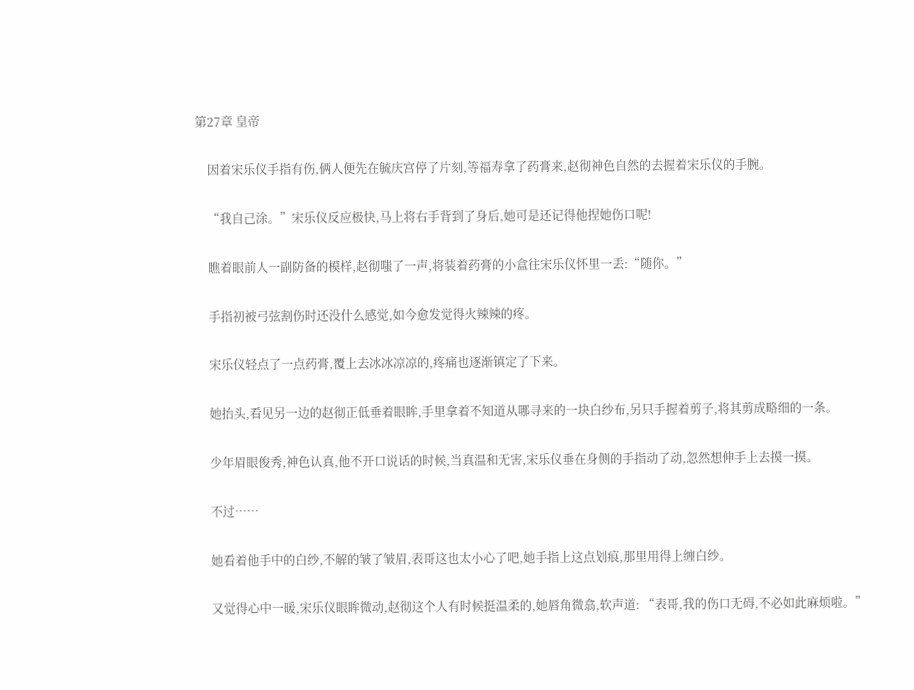第27章 皇帝

    因着宋乐仪手指有伤,俩人便先在毓庆宫停了片刻,等福寿拿了药膏来,赵彻神色自然的去握着宋乐仪的手腕。

    “我自己涂。”宋乐仪反应极快,马上将右手背到了身后,她可是还记得他捏她伤口呢!

    瞧着眼前人一副防备的模样,赵彻嗤了一声,将装着药膏的小盒往宋乐仪怀里一丢:“随你。”

    手指初被弓弦割伤时还没什么感觉,如今愈发觉得火辣辣的疼。

    宋乐仪轻点了一点药膏,覆上去冰冰凉凉的,疼痛也逐渐镇定了下来。

    她抬头,看见另一边的赵彻正低垂着眼眸,手里拿着不知道从哪寻来的一块白纱布,另只手握着剪子,将其剪成略细的一条。

    少年眉眼俊秀,神色认真,他不开口说话的时候,当真温和无害,宋乐仪垂在身侧的手指动了动,忽然想伸手上去摸一摸。

    不过……

    她看着他手中的白纱,不解的皱了皱眉,表哥这也太小心了吧,她手指上这点划痕,那里用得上缠白纱。

    又觉得心中一暖,宋乐仪眼眸微动,赵彻这个人有时候挺温柔的,她唇角微翕,软声道: “表哥,我的伤口无碍,不必如此麻烦啦。”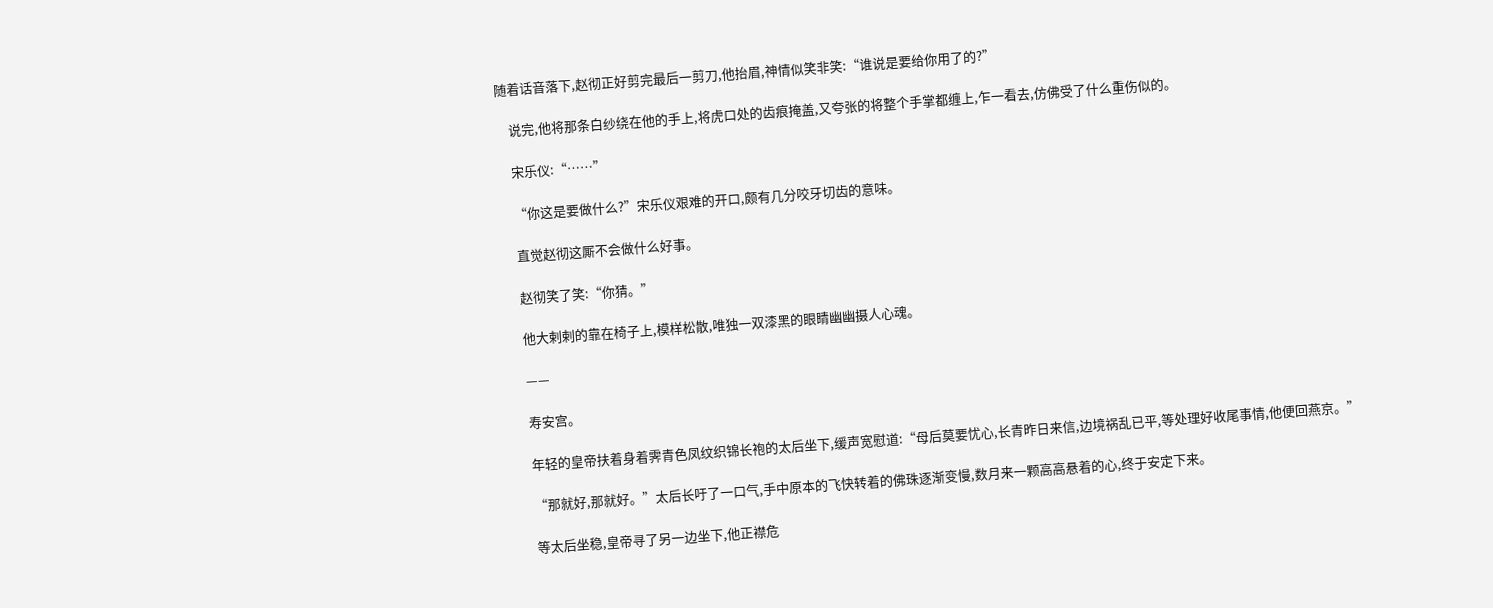随着话音落下,赵彻正好剪完最后一剪刀,他抬眉,神情似笑非笑:“谁说是要给你用了的?”

    说完,他将那条白纱绕在他的手上,将虎口处的齿痕掩盖,又夸张的将整个手掌都缠上,乍一看去,仿佛受了什么重伤似的。

    宋乐仪:“……”

    “你这是要做什么?”宋乐仪艰难的开口,颇有几分咬牙切齿的意味。

    直觉赵彻这厮不会做什么好事。

    赵彻笑了笑:“你猜。”

    他大剌剌的靠在椅子上,模样松散,唯独一双漆黑的眼睛幽幽摄人心魂。

    ——

    寿安宫。

    年轻的皇帝扶着身着霁青色凤纹织锦长袍的太后坐下,缓声宽慰道:“母后莫要忧心,长青昨日来信,边境祸乱已平,等处理好收尾事情,他便回燕京。”

    “那就好,那就好。”太后长吁了一口气,手中原本的飞快转着的佛珠逐渐变慢,数月来一颗高高悬着的心,终于安定下来。

    等太后坐稳,皇帝寻了另一边坐下,他正襟危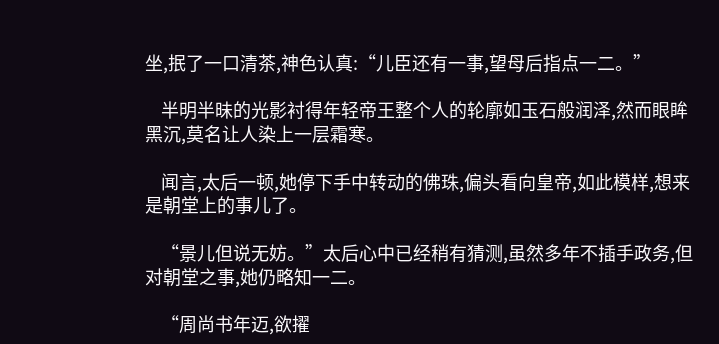坐,抿了一口清茶,神色认真:“儿臣还有一事,望母后指点一二。”

    半明半昧的光影衬得年轻帝王整个人的轮廓如玉石般润泽,然而眼眸黑沉,莫名让人染上一层霜寒。

    闻言,太后一顿,她停下手中转动的佛珠,偏头看向皇帝,如此模样,想来是朝堂上的事儿了。

    “景儿但说无妨。”太后心中已经稍有猜测,虽然多年不插手政务,但对朝堂之事,她仍略知一二。

    “周尚书年迈,欲擢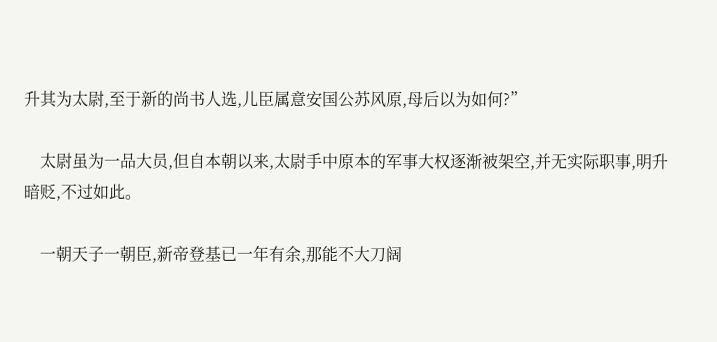升其为太尉,至于新的尚书人选,儿臣属意安国公苏风原,母后以为如何?”

    太尉虽为一品大员,但自本朝以来,太尉手中原本的军事大权逐渐被架空,并无实际职事,明升暗贬,不过如此。

    一朝天子一朝臣,新帝登基已一年有余,那能不大刀阔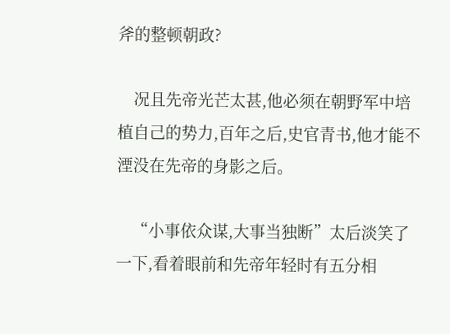斧的整顿朝政?

    况且先帝光芒太甚,他必须在朝野军中培植自己的势力,百年之后,史官青书,他才能不湮没在先帝的身影之后。

    “小事依众谋,大事当独断”太后淡笑了一下,看着眼前和先帝年轻时有五分相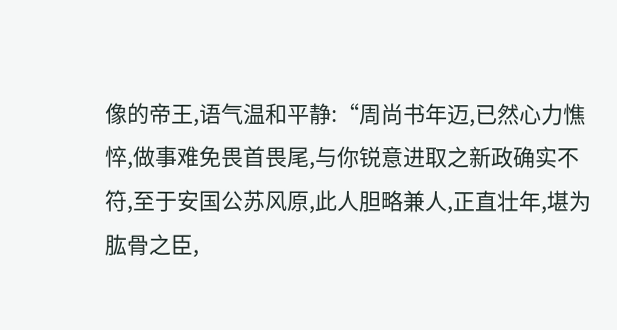像的帝王,语气温和平静:“周尚书年迈,已然心力憔悴,做事难免畏首畏尾,与你锐意进取之新政确实不符,至于安国公苏风原,此人胆略兼人,正直壮年,堪为肱骨之臣,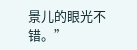景儿的眼光不错。”